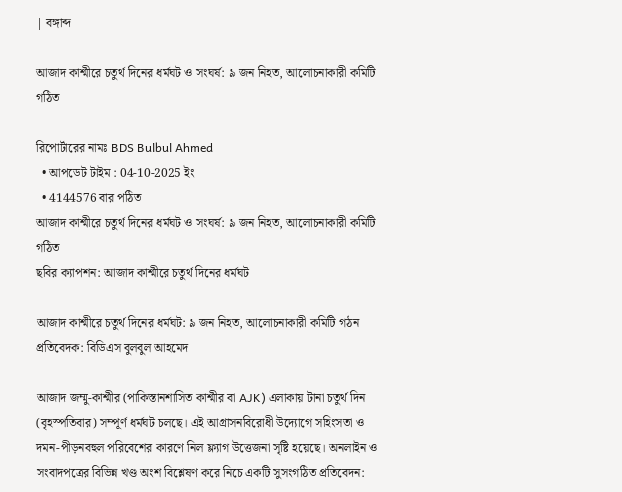| বঙ্গাব্দ

আজাদ কাশ্মীরে চতুর্থ দিনের ধর্মঘট ও সংঘর্ষ: ৯ জন নিহত, আলোচনাকারী কমিটি গঠিত

রিপোর্টারের নামঃ BDS Bulbul Ahmed
  • আপডেট টাইম : 04-10-2025 ইং
  • 4144576 বার পঠিত
আজাদ কাশ্মীরে চতুর্থ দিনের ধর্মঘট ও সংঘর্ষ: ৯ জন নিহত, আলোচনাকারী কমিটি গঠিত
ছবির ক্যাপশন: আজাদ কাশ্মীরে চতুর্থ দিনের ধর্মঘট

আজাদ কাশ্মীরে চতুর্থ দিনের ধর্মঘট: ৯ জন নিহত, আলোচনাকারী কমিটি গঠন
প্রতিবেদক: বিডিএস বুলবুল আহমেদ

আজাদ জম্মু-কাশ্মীর (পাকিস্তানশাসিত কাশ্মীর বা AJK) এলাকায় টানা চতুর্থ দিন (বৃহস্পতিবার) সম্পূর্ণ ধর্মঘট চলছে। এই আগ্রাসনবিরোধী উদ্যোগে সহিংসতা ও দমন-পীড়নবহুল পরিবেশের কারণে নিল ফ্ল্যাগ উত্তেজনা সৃষ্টি হয়েছে। অনলাইন ও সংবাদপত্রের বিভিন্ন খণ্ড অংশ বিশ্লেষণ করে নিচে একটি সুসংগঠিত প্রতিবেদন: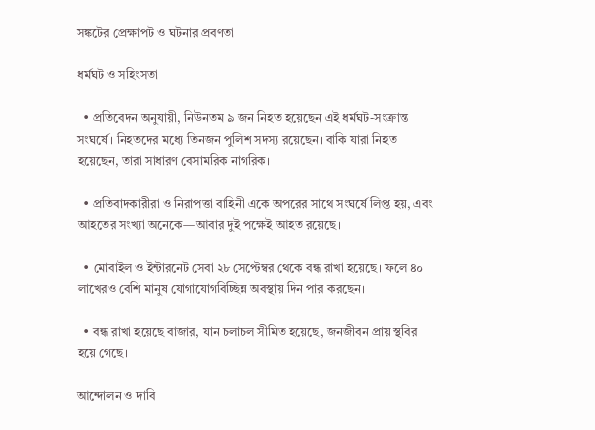সঙ্কটের প্রেক্ষাপট ও ঘটনার প্রবণতা

ধর্মঘট ও সহিংসতা

  • প্রতিবেদন অনুযায়ী, নিউনতম ৯ জন নিহত হয়েছেন এই ধর্মঘট-সংক্রান্ত সংঘর্ষে। নিহতদের মধ্যে তিনজন পুলিশ সদস্য রয়েছেন। বাকি যারা নিহত হয়েছেন, তারা সাধারণ বেসামরিক নাগরিক।

  • প্রতিবাদকারীরা ও নিরাপত্তা বাহিনী একে অপরের সাথে সংঘর্ষে লিপ্ত হয়, এবং আহতের সংখ্যা অনেকে—আবার দুই পক্ষেই আহত রয়েছে।

  • মোবাইল ও ইন্টারনেট সেবা ২৮ সেপ্টেম্বর থেকে বন্ধ রাখা হয়েছে। ফলে ৪০ লাখেরও বেশি মানুষ যোগাযোগবিচ্ছিন্ন অবস্থায় দিন পার করছেন।

  • বন্ধ রাখা হয়েছে বাজার, যান চলাচল সীমিত হয়েছে, জনজীবন প্রায় স্থবির হয়ে গেছে।

আন্দোলন ও দাবি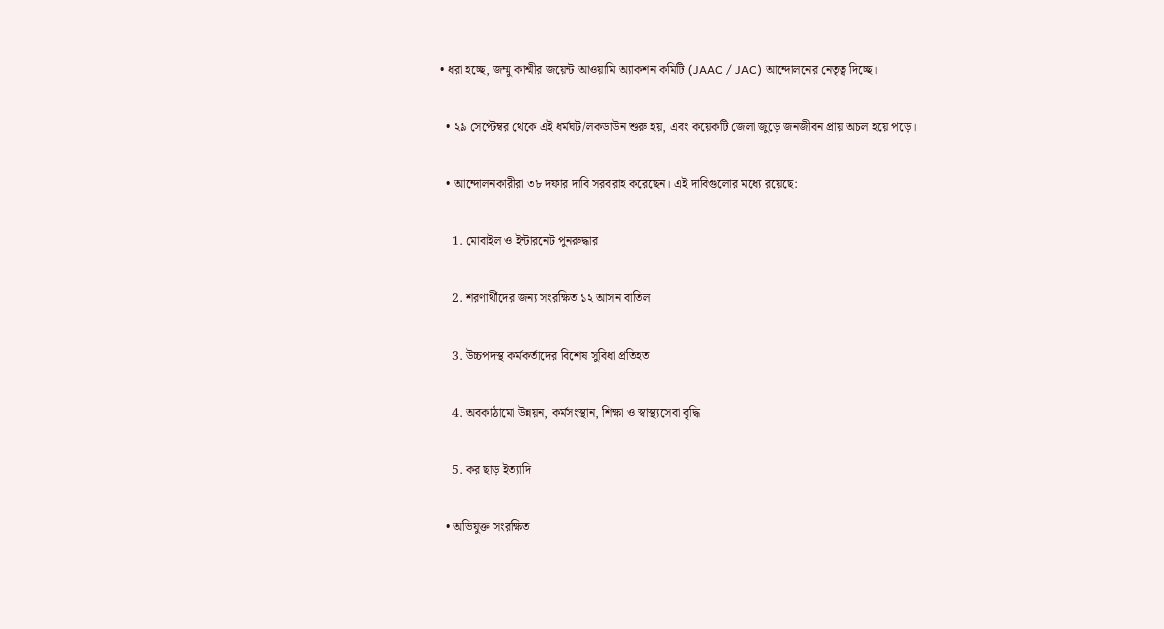• ধরা হচ্ছে, জম্মু কাশ্মীর জয়েন্ট আওয়ামি অ্যাকশন কমিটি (JAAC / JAC) আন্দোলনের নেতৃত্ব দিচ্ছে।

  • ২৯ সেপ্টেম্বর থেকে এই ধর্মঘট/লকডাউন শুরু হয়, এবং কয়েকটি জেলা জুড়ে জনজীবন প্রায় অচল হয়ে পড়ে।

  • আন্দোলনকারীরা ৩৮ দফার দাবি সরবরাহ করেছেন। এই দাবিগুলোর মধ্যে রয়েছে:

    1. মোবাইল ও ইন্টারনেট পুনরুদ্ধার

    2. শরণার্থীদের জন্য সংরক্ষিত ১২ আসন বাতিল

    3. উচ্চপদস্থ কর্মকর্তাদের বিশেষ সুবিধা প্রতিহত

    4. অবকাঠামো উন্নয়ন, কর্মসংস্থান, শিক্ষা ও স্বাস্থ্যসেবা বৃদ্ধি

    5. কর ছাড় ইত্যাদি

  • অভিযুক্ত সংরক্ষিত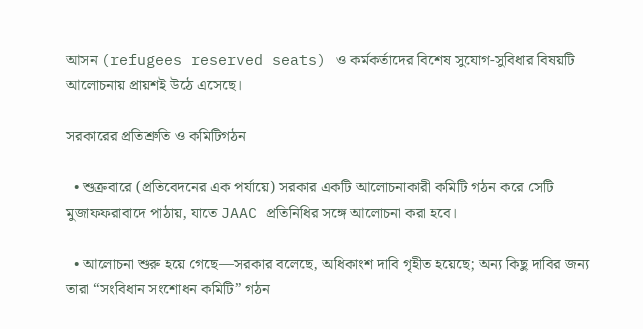আসন (refugees reserved seats) ও কর্মকর্তাদের বিশেষ সুযোগ-সুবিধার বিষয়টি আলোচনায় প্রায়শই উঠে এসেছে।

সরকারের প্রতিশ্রুতি ও কমিটিগঠন

  • শুক্রবারে (প্রতিবেদনের এক পর্যায়ে) সরকার একটি আলোচনাকারী কমিটি গঠন করে সেটি মুজাফফরাবাদে পাঠায়, যাতে JAAC প্রতিনিধির সঙ্গে আলোচনা করা হবে।

  • আলোচনা শুরু হয়ে গেছে—সরকার বলেছে, অধিকাংশ দাবি গৃহীত হয়েছে; অন্য কিছু দাবির জন্য তারা “সংবিধান সংশোধন কমিটি” গঠন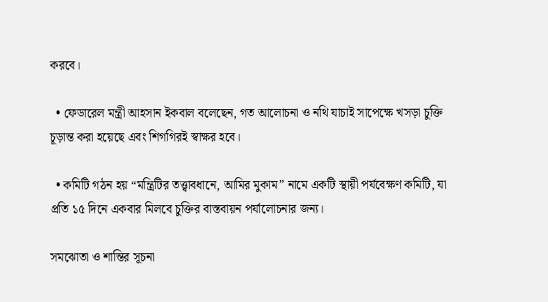করবে।

  • ফেডারেল মন্ত্রী আহসান ইকবাল বলেছেন, গত আলোচনা ও নথি যাচাই সাপেক্ষে খসড়া চুক্তি চূড়ান্ত করা হয়েছে এবং শিগগিরই স্বাক্ষর হবে।

  • কমিটি গঠন হয় “মন্ত্রিটির তত্ত্বাবধানে, আমির মুকাম” নামে একটি স্থায়ী পর্যবেক্ষণ কমিটি, যা প্রতি ১৫ দিনে একবার মিলবে চুক্তির বাস্তবায়ন পর্যালোচনার জন্য।

সমঝোতা ও শান্তির সূচনা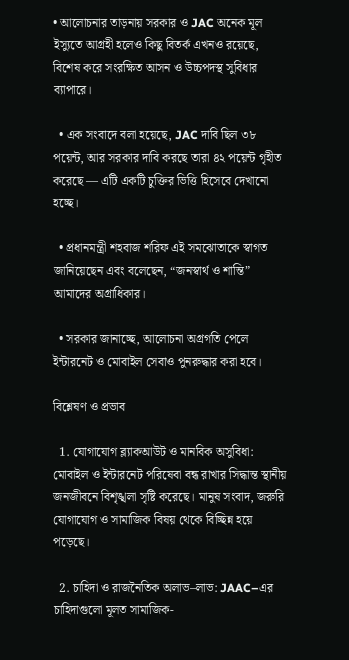• আলোচনার তাড়নায় সরকার ও JAC অনেক মূল ইস্যুতে আগ্রহী হলেও কিছু বিতর্ক এখনও রয়েছে, বিশেষ করে সংরক্ষিত আসন ও উচ্চপদস্থ সুবিধার ব্যাপারে।

  • এক সংবাদে বলা হয়েছে, JAC দাবি ছিল ৩৮ পয়েন্ট, আর সরকার দাবি করছে তারা ৪২ পয়েন্ট গৃহীত করেছে — এটি একটি চুক্তির ভিত্তি হিসেবে দেখানো হচ্ছে।

  • প্রধানমন্ত্রী শহবাজ শরিফ এই সমঝোতাকে স্বাগত জানিয়েছেন এবং বলেছেন, “জনস্বার্থ ও শান্তি” আমাদের অগ্রাধিকার।

  • সরকার জানাচ্ছে, আলোচনা অগ্রগতি পেলে ইন্টারনেট ও মোবাইল সেবাও পুনরুদ্ধার করা হবে।

বিশ্লেষণ ও প্রভাব

  1. যোগাযোগ ব্ল্যাকআউট ও মানবিক অসুবিধা: মোবাইল ও ইন্টারনেট পরিষেবা বন্ধ রাখার সিদ্ধান্ত স্থানীয় জনজীবনে বিশৃঙ্খলা সৃষ্টি করেছে। মানুষ সংবাদ, জরুরি যোগাযোগ ও সামাজিক বিষয় থেকে বিচ্ছিন্ন হয়ে পড়েছে।

  2. চাহিদা ও রাজনৈতিক অলাভ–লাভ: JAAC–এর চাহিদাগুলো মূলত সামাজিক-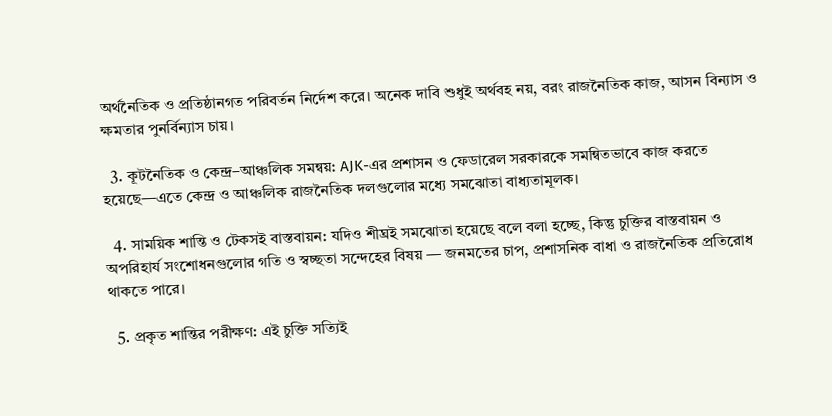অর্থনৈতিক ও প্রতিষ্ঠানগত পরিবর্তন নির্দেশ করে। অনেক দাবি শুধুই অর্থবহ নয়, বরং রাজনৈতিক কাজ, আসন বিন্যাস ও ক্ষমতার পুনর্বিন্যাস চায়।

  3. কূটনৈতিক ও কেন্দ্র–আঞ্চলিক সমন্বয়: AJK-এর প্রশাসন ও ফেডারেল সরকারকে সমন্বিতভাবে কাজ করতে হয়েছে—এতে কেন্দ্র ও আঞ্চলিক রাজনৈতিক দলগুলোর মধ্যে সমঝোতা বাধ্যতামূলক।

  4. সাময়িক শান্তি ও টেকসই বাস্তবায়ন: যদিও শীঘ্রই সমঝোতা হয়েছে বলে বলা হচ্ছে, কিন্তু চুক্তির বাস্তবায়ন ও অপরিহার্য সংশোধনগুলোর গতি ও স্বচ্ছতা সন্দেহের বিষয় — জনমতের চাপ, প্রশাসনিক বাধা ও রাজনৈতিক প্রতিরোধ থাকতে পারে।

  5. প্রকৃত শান্তির পরীক্ষণ: এই চুক্তি সত্যিই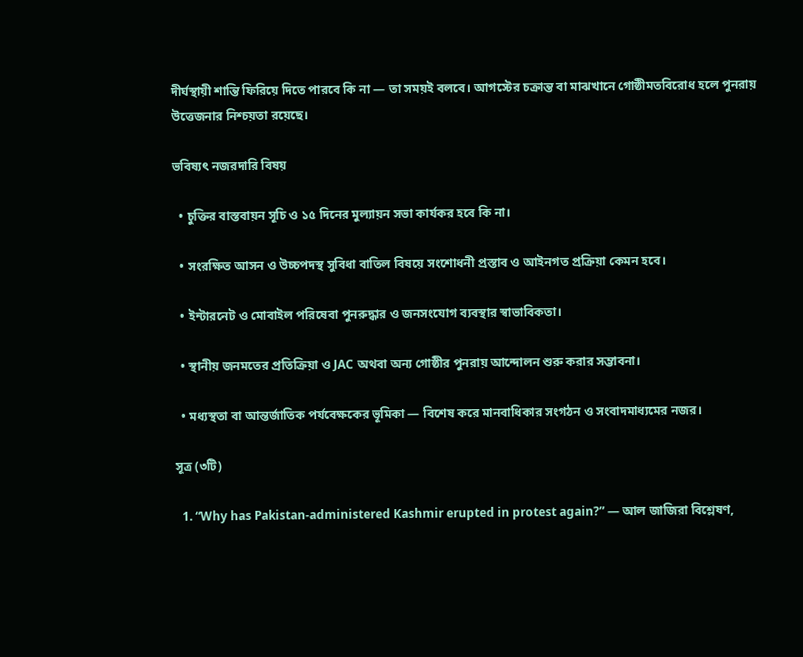দীর্ঘস্থায়ী শান্তি ফিরিয়ে দিতে পারবে কি না — তা সময়ই বলবে। আগস্টের চক্রান্ত বা মাঝখানে গোষ্ঠীমতবিরোধ হলে পুনরায় উত্তেজনার নিশ্চয়তা রয়েছে।

ভবিষ্যৎ নজরদারি বিষয়

  • চুক্তির বাস্তবায়ন সূচি ও ১৫ দিনের মুল্যায়ন সভা কার্যকর হবে কি না।

  • সংরক্ষিত আসন ও উচ্চপদস্থ সুবিধা বাতিল বিষয়ে সংশোধনী প্রস্তাব ও আইনগত প্রক্রিয়া কেমন হবে।

  • ইন্টারনেট ও মোবাইল পরিষেবা পুনরুদ্ধার ও জনসংযোগ ব্যবস্থার স্বাভাবিকতা।

  • স্থানীয় জনমতের প্রতিক্রিয়া ও JAC অথবা অন্য গোষ্ঠীর পুনরায় আন্দোলন শুরু করার সম্ভাবনা।

  • মধ্যস্থতা বা আন্তর্জাতিক পর্যবেক্ষকের ভূমিকা — বিশেষ করে মানবাধিকার সংগঠন ও সংবাদমাধ্যমের নজর।

সূত্র (৩টি)

  1. “Why has Pakistan-administered Kashmir erupted in protest again?” — আল জাজিরা বিশ্লেষণ,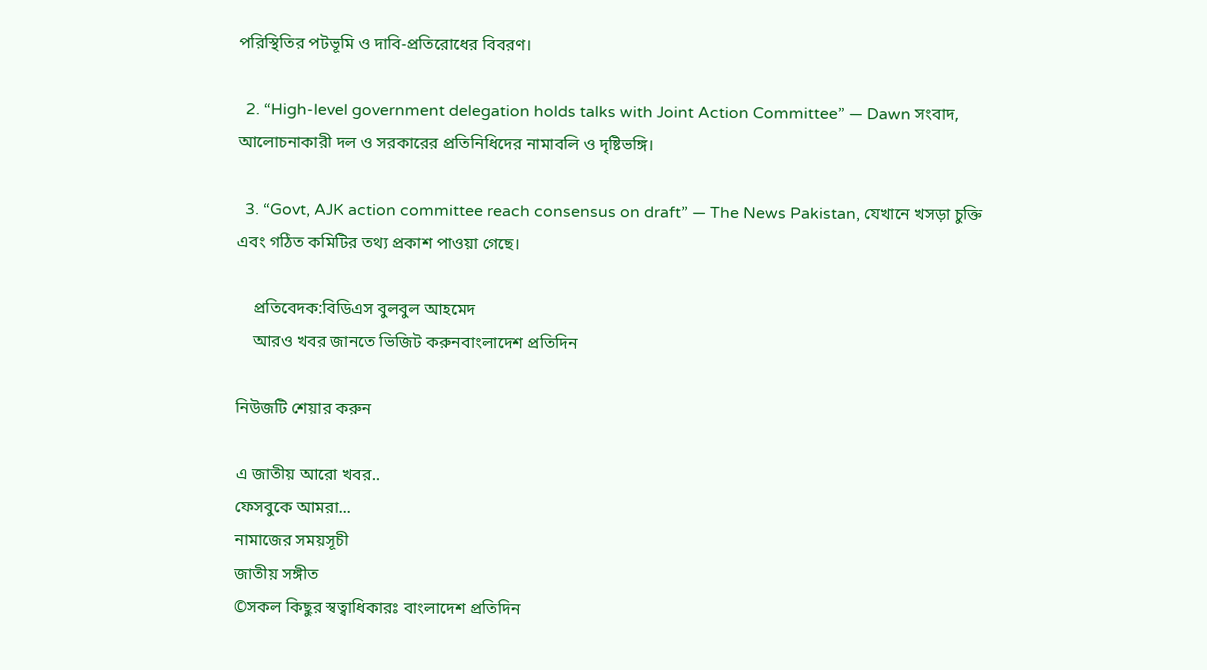পরিস্থিতির পটভূমি ও দাবি-প্রতিরোধের বিবরণ।

  2. “High-level government delegation holds talks with Joint Action Committee” — Dawn সংবাদ, আলোচনাকারী দল ও সরকারের প্রতিনিধিদের নামাবলি ও দৃষ্টিভঙ্গি।

  3. “Govt, AJK action committee reach consensus on draft” — The News Pakistan, যেখানে খসড়া চুক্তি এবং গঠিত কমিটির তথ্য প্রকাশ পাওয়া গেছে।

    প্রতিবেদক:বিডিএস বুলবুল আহমেদ
    আরও খবর জানতে ভিজিট করুনবাংলাদেশ প্রতিদিন

নিউজটি শেয়ার করুন

এ জাতীয় আরো খবর..
ফেসবুকে আমরা...
নামাজের সময়সূচী
জাতীয় সঙ্গীত
©সকল কিছুর স্বত্বাধিকারঃ বাংলাদেশ প্রতিদিন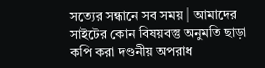সত্যের সন্ধানে সব সময় | আমাদের সাইটের কোন বিষয়বস্তু অনুমতি ছাড়া কপি করা দণ্ডনীয় অপরাধ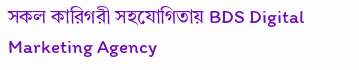সকল কারিগরী সহযোগিতায় BDS Digital Marketing Agency